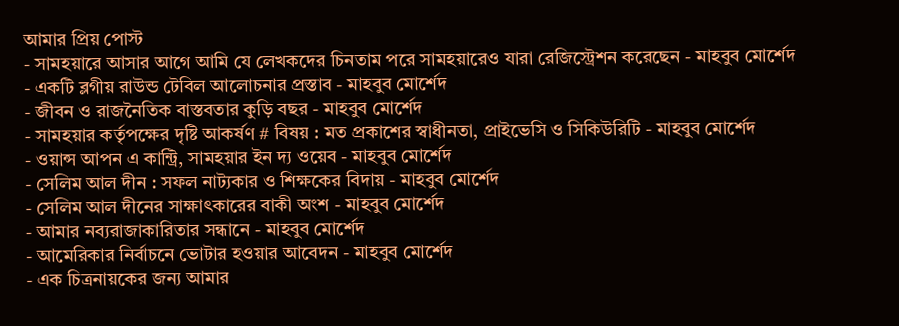আমার প্রিয় পোস্ট
- সামহয়ারে আসার আগে আমি যে লেখকদের চিনতাম পরে সামহয়ারেও যারা রেজিস্ট্রেশন করেছেন - মাহবুব মোর্শেদ
- একটি ব্লগীয় রাউন্ড টেবিল আলোচনার প্রস্তাব - মাহবুব মোর্শেদ
- জীবন ও রাজনৈতিক বাস্তবতার কুড়ি বছর - মাহবুব মোর্শেদ
- সামহয়ার কর্তৃপক্ষের দৃষ্টি আকর্ষণ # বিষয় : মত প্রকাশের স্বাধীনতা, প্রাইভেসি ও সিকিউরিটি - মাহবুব মোর্শেদ
- ওয়ান্স আপন এ কান্ট্রি, সামহয়ার ইন দ্য ওয়েব - মাহবুব মোর্শেদ
- সেলিম আল দীন : সফল নাট্যকার ও শিক্ষকের বিদায় - মাহবুব মোর্শেদ
- সেলিম আল দীনের সাক্ষাৎকারের বাকী অংশ - মাহবুব মোর্শেদ
- আমার নব্যরাজাকারিতার সন্ধানে - মাহবুব মোর্শেদ
- আমেরিকার নির্বাচনে ভোটার হওয়ার আবেদন - মাহবুব মোর্শেদ
- এক চিত্রনায়কের জন্য আমার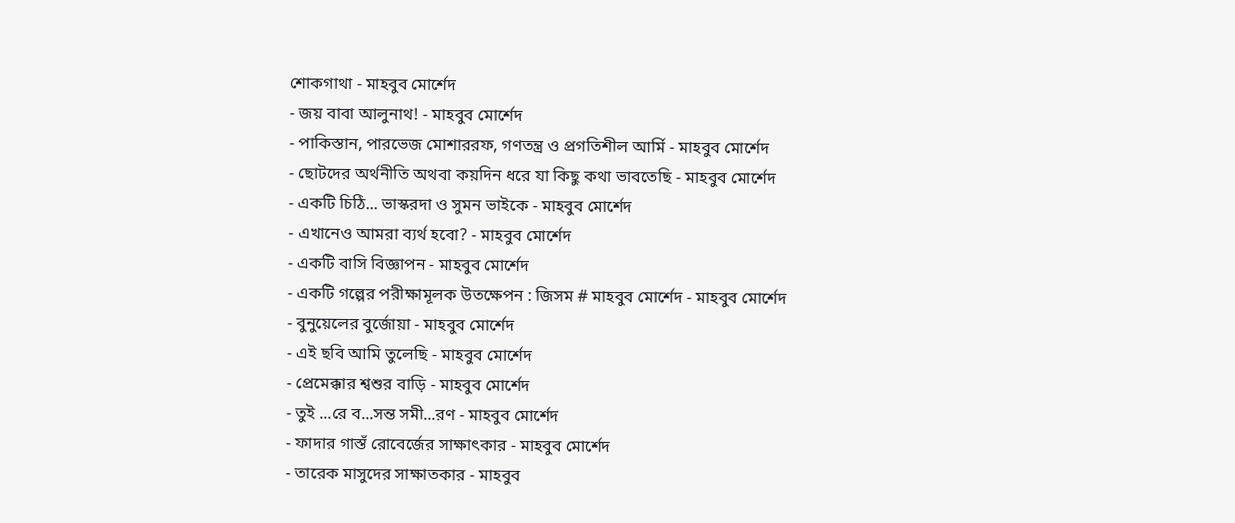শোকগাথা - মাহবুব মোর্শেদ
- জয় বাবা আলুনাথ! - মাহবুব মোর্শেদ
- পাকিস্তান, পারভেজ মোশাররফ, গণতন্ত্র ও প্রগতিশীল আর্মি - মাহবুব মোর্শেদ
- ছোটদের অর্থনীতি অথবা কয়দিন ধরে যা কিছু কথা ভাবতেছি - মাহবুব মোর্শেদ
- একটি চিঠি... ভাস্করদা ও সুমন ভাইকে - মাহবুব মোর্শেদ
- এখানেও আমরা ব্যর্থ হবো? - মাহবুব মোর্শেদ
- একটি বাসি বিজ্ঞাপন - মাহবুব মোর্শেদ
- একটি গল্পের পরীক্ষামূলক উতক্ষেপন : জিসম # মাহবুব মোর্শেদ - মাহবুব মোর্শেদ
- বুনুয়েলের বুর্জোয়া - মাহবুব মোর্শেদ
- এই ছবি আমি তুলেছি - মাহবুব মোর্শেদ
- প্রেমেক্কার শ্বশুর বাড়ি - মাহবুব মোর্শেদ
- তুই ...রে ব...সন্ত সমী...রণ - মাহবুব মোর্শেদ
- ফাদার গাস্তঁ রোবের্জের সাক্ষাৎকার - মাহবুব মোর্শেদ
- তারেক মাসুদের সাক্ষাতকার - মাহবুব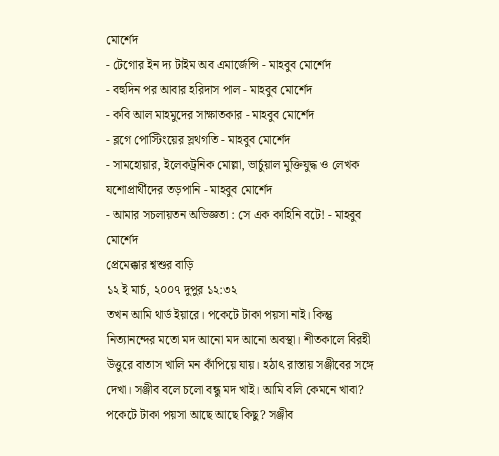মোর্শেদ
- টেগোর ইন দ্য টাইম অব এমার্জেন্সি - মাহবুব মোর্শেদ
- বহুদিন পর আবার হরিদাস পাল - মাহবুব মোর্শেদ
- কবি আল মাহমুদের সাক্ষাতকার - মাহবুব মোর্শেদ
- ব্লগে পোস্টিংয়ের স্লথগতি - মাহবুব মোর্শেদ
- সামহোয়ার, ইলেকট্রনিক মোল্লা, ভার্চুয়াল মুক্তিযুদ্ধ ও লেখক যশোপ্রার্থীদের তড়পানি - মাহবুব মোর্শেদ
- আমার সচলায়তন অভিজ্ঞতা : সে এক কাহিনি বটে! - মাহবুব মোর্শেদ
প্রেমেক্কার শ্বশুর বাড়ি
১২ ই মার্চ, ২০০৭ দুপুর ১২:৩২
তখন আমি থার্ড ইয়ারে। পকেটে টাকা পয়সা নাই। কিন্তু নিত্যানন্দের মতো মদ আনো মদ আনো অবস্থা। শীতকালে বিরহী উত্তুরে বাতাস খালি মন কাঁপিয়ে যায়। হঠাৎ রাস্তায় সঞ্জীবের সঙ্গে দেখা। সঞ্জীব বলে চলো বন্ধু মদ খাই। আমি বলি কেমনে খাবা? পকেটে টাকা পয়সা আছে আছে কিছু? সঞ্জীব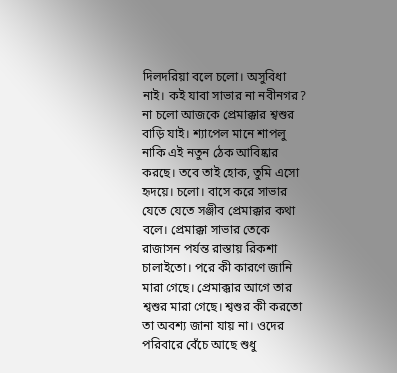দিলদরিয়া বলে চলো। অসুবিধা নাই। কই যাবা সাভার না নবীনগর? না চলো আজকে প্রেমাক্কার শ্বশুর বাড়ি যাই। শ্যাপেল মানে শাপলু নাকি এই নতুন ঠেক আবিষ্কার করছে। তবে তাই হোক, তুমি এসো হৃদয়ে। চলো। বাসে করে সাভার যেতে যেতে সঞ্জীব প্রেমাক্কার কথা বলে। প্রেমাক্কা সাভার তেকে রাজাসন পর্যন্ত রাস্তায় রিকশা চালাইতো। পরে কী কারণে জানি মারা গেছে। প্রেমাক্কার আগে তার শ্বশুর মারা গেছে। শ্বশুর কী করতো তা অবশ্য জানা যায় না। ওদের পরিবারে বেঁচে আছে শুধু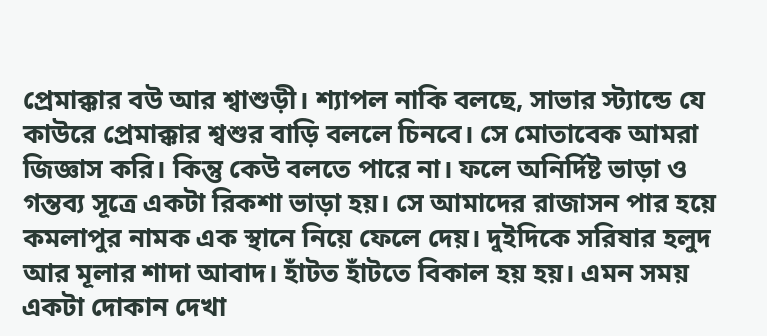প্রেমাক্কার বউ আর শ্বাশুড়ী। শ্যাপল নাকি বলছে, সাভার স্ট্যান্ডে যে কাউরে প্রেমাক্কার শ্বশুর বাড়ি বললে চিনবে। সে মোতাবেক আমরা জিজ্ঞাস করি। কিন্তু কেউ বলতে পারে না। ফলে অনির্দিষ্ট ভাড়া ও গন্তব্য সূত্রে একটা রিকশা ভাড়া হয়। সে আমাদের রাজাসন পার হয়ে কমলাপুর নামক এক স্থানে নিয়ে ফেলে দেয়। দুইদিকে সরিষার হলুদ আর মূলার শাদা আবাদ। হাঁটত হাঁটতে বিকাল হয় হয়। এমন সময় একটা দোকান দেখা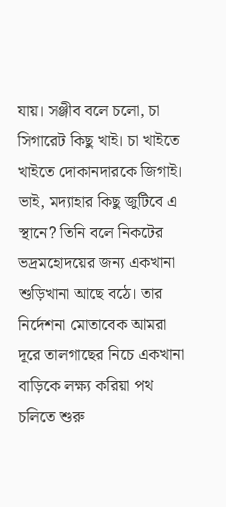যায়। সঞ্জীব বলে চলো, চা সিগারেট কিছু খাই। চা খাইতে খাইতে দোকানদারকে জিগাই। ভাই, মদ্যাহার কিছু জুটিবে এ স্থানে? তিনি বলে নিকটের ভদ্রমহোদয়ের জন্য একখানা শুড়িখানা আছে বঠে। তার নির্দেশনা মোতাবেক আমরা দূরে তালগাছের নিচে একখানা বাড়িকে লক্ষ্য করিয়া পথ চলিতে শুরু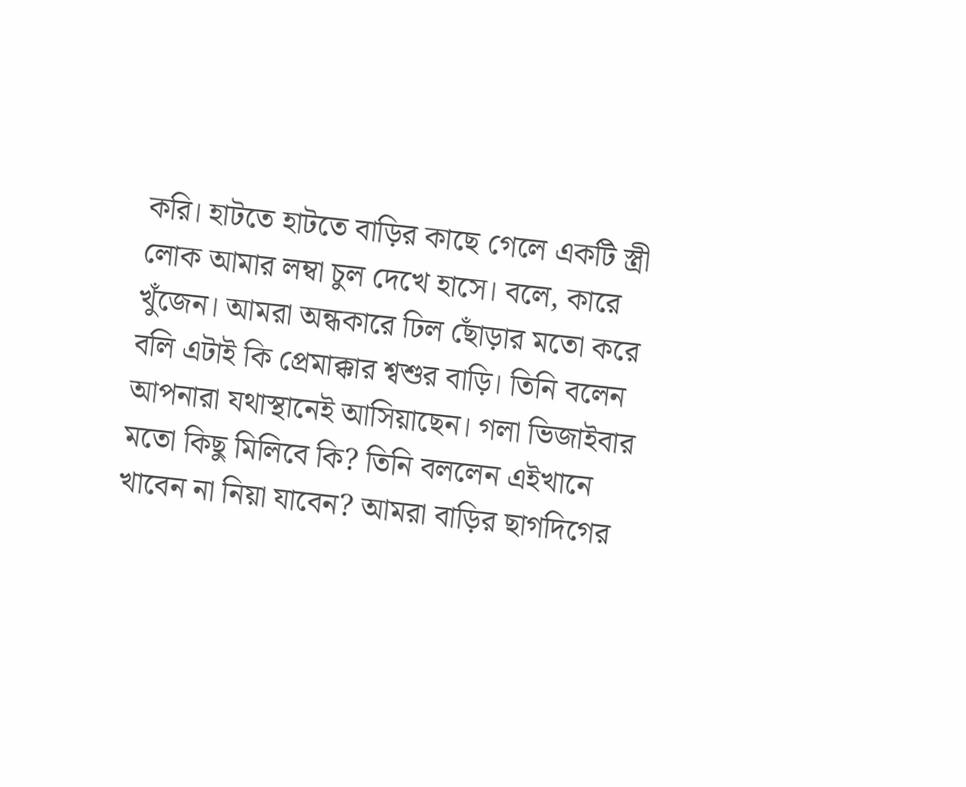করি। হাটতে হাটতে বাড়ির কাছে গেলে একটি স্ত্রী লোক আমার লম্বা চুল দেখে হাসে। বলে, কারে খুঁজেন। আমরা অন্ধকারে ঢিল ছোঁড়ার মতো করে বলি এটাই কি প্রেমাক্কার শ্বশুর বাড়ি। তিনি বলেন আপনারা যথাস্থানেই আসিয়াছেন। গলা ভিজাইবার মতো কিছু মিলিবে কি? তিনি বললেন এইখানে খাবেন না নিয়া যাবেন? আমরা বাড়ির ছাগদিগের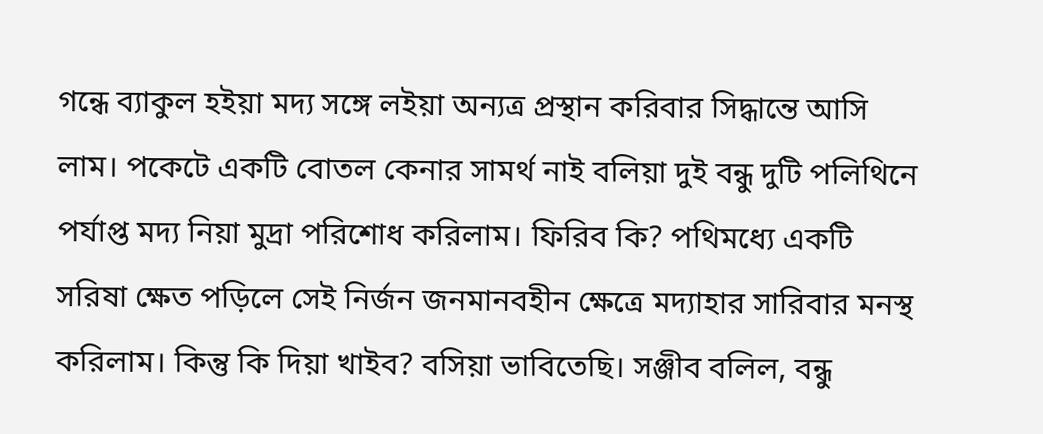গন্ধে ব্যাকুল হইয়া মদ্য সঙ্গে লইয়া অন্যত্র প্রস্থান করিবার সিদ্ধান্তে আসি লাম। পকেটে একটি বোতল কেনার সামর্থ নাই বলিয়া দুই বন্ধু দুটি পলিথিনে পর্যাপ্ত মদ্য নিয়া মুদ্রা পরিশোধ করিলাম। ফিরিব কি? পথিমধ্যে একটি সরিষা ক্ষেত পড়িলে সেই নির্জন জনমানবহীন ক্ষেত্রে মদ্যাহার সারিবার মনস্থ করিলাম। কিন্তু কি দিয়া খাইব? বসিয়া ভাবিতেছি। সঞ্জীব বলিল, বন্ধু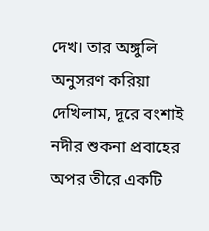দেখ। তার অঙ্গুলি অনুসরণ করিয়া দেখিলাম, দূরে বংশাই নদীর শুকনা প্রবাহের অপর তীরে একটি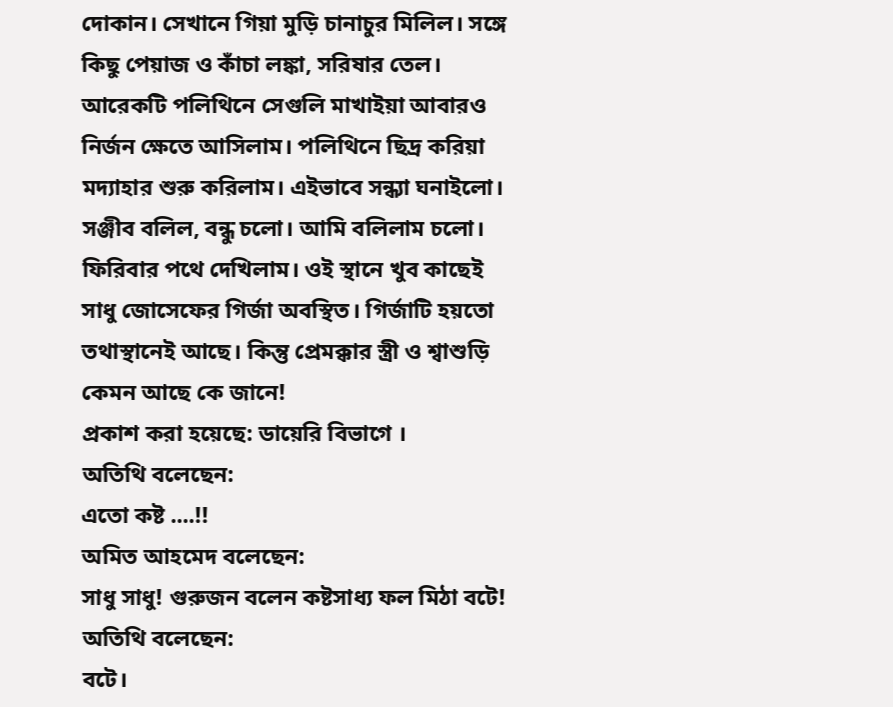দোকান। সেখানে গিয়া মুড়ি চানাচুর মিলিল। সঙ্গে কিছু পেয়াজ ও কাঁচা লঙ্কা, সরিষার তেল। আরেকটি পলিথিনে সেগুলি মাখাইয়া আবারও নির্জন ক্ষেতে আসিলাম। পলিথিনে ছিদ্র করিয়া মদ্যাহার শুরু করিলাম। এইভাবে সন্ধ্যা ঘনাইলো। সঞ্জীব বলিল, বন্ধু চলো। আমি বলিলাম চলো। ফিরিবার পথে দেখিলাম। ওই স্থানে খুব কাছেই সাধু জোসেফের গির্জা অবস্থিত। গির্জাটি হয়তো তথাস্থানেই আছে। কিন্তু প্রেমক্কার স্ত্রী ও শ্বাশুড়ি কেমন আছে কে জানে!
প্রকাশ করা হয়েছে: ডায়েরি বিভাগে ।
অতিথি বলেছেন:
এতো কষ্ট ....!!
অমিত আহমেদ বলেছেন:
সাধু সাধু! গুরুজন বলেন কষ্টসাধ্য ফল মিঠা বটে!
অতিথি বলেছেন:
বটে।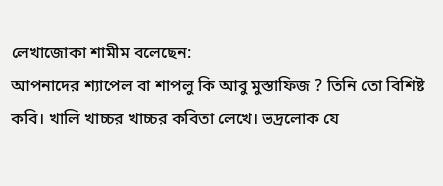লেখাজোকা শামীম বলেছেন:
আপনাদের শ্যাপেল বা শাপলু কি আবু মুস্তাফিজ ? তিনি তো বিশিষ্ট কবি। খালি খাচ্চর খাচ্চর কবিতা লেখে। ভদ্রলোক যে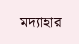মদ্যাহার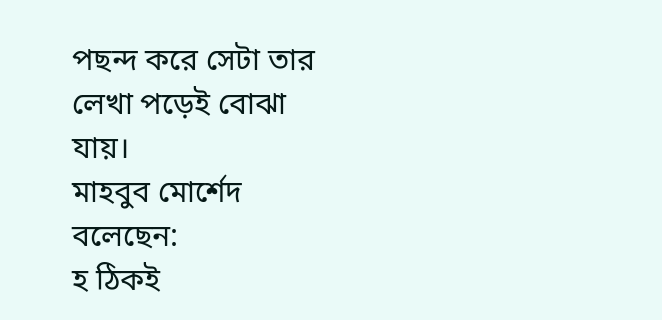পছন্দ করে সেটা তার লেখা পড়েই বোঝা যায়।
মাহবুব মোর্শেদ বলেছেন:
হ ঠিকই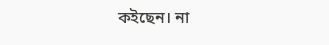কইছেন। না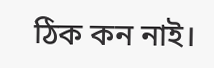ঠিক কন নাই।